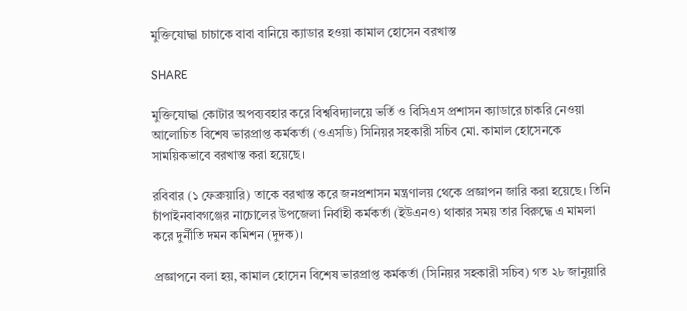মুক্তিযোদ্ধা চাচাকে বাবা বানিয়ে ক্যাডার হওয়া কামাল হোসেন বরখাস্ত

SHARE

মুক্তিযোদ্ধা কোটার অপব্যবহার করে বিশ্ববিদ্যালয়ে ভর্তি ও বিসিএস প্রশাসন ক্যাডারে চাকরি নেওয়া আলোচিত বিশেষ ভারপ্রাপ্ত কর্মকর্তা (ওএসডি) সিনিয়র সহকারী সচিব মো. কামাল হোসেনকে সাময়িকভাবে বরখাস্ত করা হয়েছে।

রবিবার (১ ফেব্রুয়ারি) তাকে বরখাস্ত করে জনপ্রশাসন মন্ত্রণালয় থেকে প্রজ্ঞাপন জারি করা হয়েছে। তিনি চাঁপাইনবাবগঞ্জের নাচোলের উপজেলা নির্বাহী কর্মকর্তা (ইউএনও) থাকার সময় তার বিরুদ্ধে এ মামলা করে দুর্নীতি দমন কমিশন (দুদক)।

প্রজ্ঞাপনে বলা হয়, কামাল হোসেন বিশেষ ভারপ্রাপ্ত কর্মকর্তা (সিনিয়র সহকারী সচিব) গত ২৮ জানুয়ারি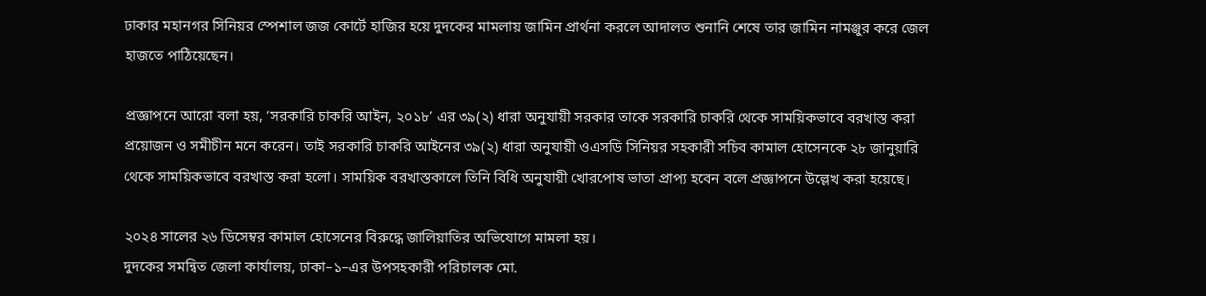ঢাকার মহানগর সিনিয়র স্পেশাল জজ কোর্টে হাজির হয়ে দুদকের মামলায় জামিন প্রার্থনা করলে আদালত শুনানি শেষে তার জামিন নামঞ্জুর করে জেল হাজতে পাঠিয়েছেন।

প্রজ্ঞাপনে আরো বলা হয়, ‘সরকারি চাকরি আইন, ২০১৮’ এর ৩৯(২) ধারা অনুযায়ী সরকার তাকে সরকারি চাকরি থেকে সাময়িকভাবে বরখাস্ত করা প্রয়োজন ও সমীচীন মনে করেন। তাই সরকারি চাকরি আইনের ৩৯(২) ধারা অনুযায়ী ওএসডি সিনিয়র সহকারী সচিব কামাল হোসেনকে ২৮ জানুয়ারি থেকে সাময়িকভাবে বরখাস্ত করা হলো। সাময়িক বরখাস্তকালে তিনি বিধি অনুযায়ী খোরপোষ ভাতা প্রাপ্য হবেন বলে প্রজ্ঞাপনে উল্লেখ করা হয়েছে।

২০২৪ সালের ২৬ ডিসেম্বর কামাল হোসেনের বিরুদ্ধে জালিয়াতির অভিযোগে মামলা হয়।
দুদকের সমন্বিত জেলা কার্যালয়, ঢাকা–১–এর উপসহকারী পরিচালক মো.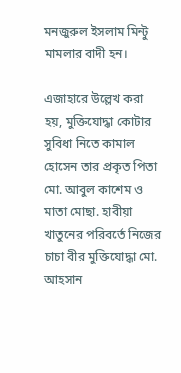মনজুরুল ইসলাম মিন্টু মামলার বাদী হন।

এজাহারে উল্লেখ করা হয়, মুক্তিযোদ্ধা কোটার সুবিধা নিতে কামাল হোসেন তার প্রকৃত পিতা মো. আবুল কাশেম ও মাতা মোছা. হাবীয়া খাতুনের পরিবর্তে নিজের চাচা বীর মুক্তিযোদ্ধা মো. আহসান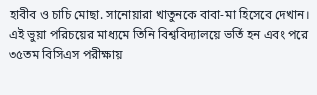হাবীব ও চাচি মোছা. সানোয়ারা খাতুনকে বাবা-মা হিসেবে দেখান। এই ভুয়া পরিচয়ের মাধ্যমে তিনি বিশ্ববিদ্যালয়ে ভর্তি হন এবং পরে ৩৫তম বিসিএস পরীক্ষায়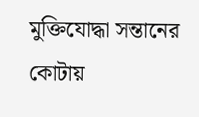মুক্তিযোদ্ধা সন্তানের কোটায়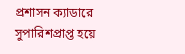প্রশাসন ক্যাডারে সুপারিশপ্রাপ্ত হয়ে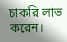চাকরি লাভ করেন।